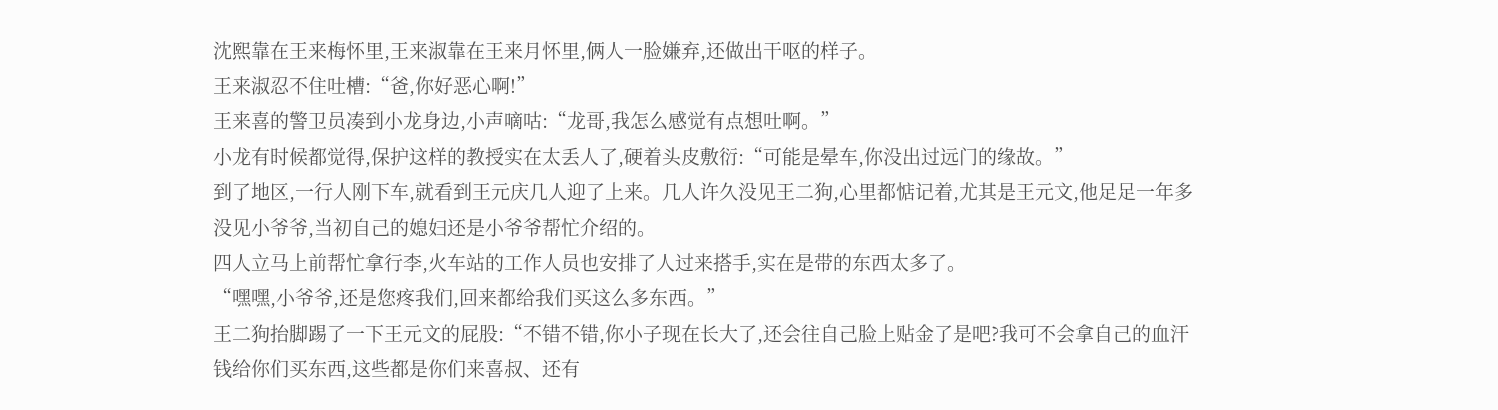沈熙靠在王来梅怀里,王来淑靠在王来月怀里,俩人一脸嫌弃,还做出干呕的样子。
王来淑忍不住吐槽:“爸,你好恶心啊!”
王来喜的警卫员凑到小龙身边,小声嘀咕:“龙哥,我怎么感觉有点想吐啊。”
小龙有时候都觉得,保护这样的教授实在太丢人了,硬着头皮敷衍:“可能是晕车,你没出过远门的缘故。”
到了地区,一行人刚下车,就看到王元庆几人迎了上来。几人许久没见王二狗,心里都惦记着,尤其是王元文,他足足一年多没见小爷爷,当初自己的媳妇还是小爷爷帮忙介绍的。
四人立马上前帮忙拿行李,火车站的工作人员也安排了人过来搭手,实在是带的东西太多了。
“嘿嘿,小爷爷,还是您疼我们,回来都给我们买这么多东西。”
王二狗抬脚踢了一下王元文的屁股:“不错不错,你小子现在长大了,还会往自己脸上贴金了是吧?我可不会拿自己的血汗钱给你们买东西,这些都是你们来喜叔、还有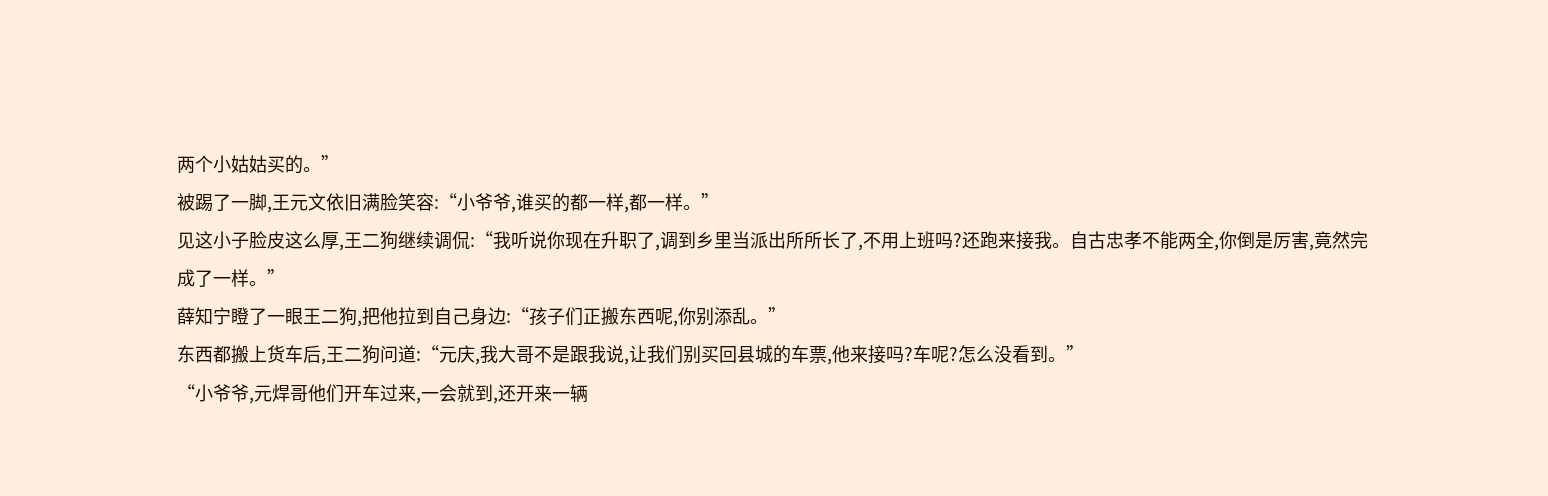两个小姑姑买的。”
被踢了一脚,王元文依旧满脸笑容:“小爷爷,谁买的都一样,都一样。”
见这小子脸皮这么厚,王二狗继续调侃:“我听说你现在升职了,调到乡里当派出所所长了,不用上班吗?还跑来接我。自古忠孝不能两全,你倒是厉害,竟然完成了一样。”
薛知宁瞪了一眼王二狗,把他拉到自己身边:“孩子们正搬东西呢,你别添乱。”
东西都搬上货车后,王二狗问道:“元庆,我大哥不是跟我说,让我们别买回县城的车票,他来接吗?车呢?怎么没看到。”
“小爷爷,元焊哥他们开车过来,一会就到,还开来一辆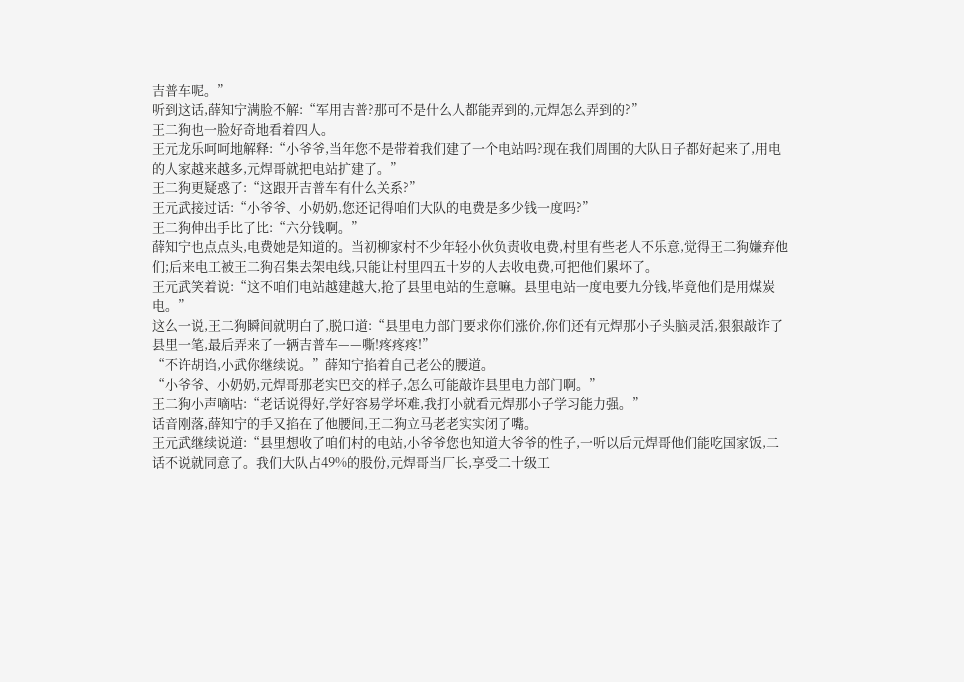吉普车呢。”
听到这话,薛知宁满脸不解:“军用吉普?那可不是什么人都能弄到的,元焊怎么弄到的?”
王二狗也一脸好奇地看着四人。
王元龙乐呵呵地解释:“小爷爷,当年您不是带着我们建了一个电站吗?现在我们周围的大队日子都好起来了,用电的人家越来越多,元焊哥就把电站扩建了。”
王二狗更疑惑了:“这跟开吉普车有什么关系?”
王元武接过话:“小爷爷、小奶奶,您还记得咱们大队的电费是多少钱一度吗?”
王二狗伸出手比了比:“六分钱啊。”
薛知宁也点点头,电费她是知道的。当初柳家村不少年轻小伙负责收电费,村里有些老人不乐意,觉得王二狗嫌弃他们;后来电工被王二狗召集去架电线,只能让村里四五十岁的人去收电费,可把他们累坏了。
王元武笑着说:“这不咱们电站越建越大,抢了县里电站的生意嘛。县里电站一度电要九分钱,毕竟他们是用煤炭电。”
这么一说,王二狗瞬间就明白了,脱口道:“县里电力部门要求你们涨价,你们还有元焊那小子头脑灵活,狠狠敲诈了县里一笔,最后弄来了一辆吉普车——嘶!疼疼疼!”
“不许胡诌,小武你继续说。”薛知宁掐着自己老公的腰道。
“小爷爷、小奶奶,元焊哥那老实巴交的样子,怎么可能敲诈县里电力部门啊。”
王二狗小声嘀咕:“老话说得好,学好容易学坏难,我打小就看元焊那小子学习能力强。”
话音刚落,薛知宁的手又掐在了他腰间,王二狗立马老老实实闭了嘴。
王元武继续说道:“县里想收了咱们村的电站,小爷爷您也知道大爷爷的性子,一听以后元焊哥他们能吃国家饭,二话不说就同意了。我们大队占49%的股份,元焊哥当厂长,享受二十级工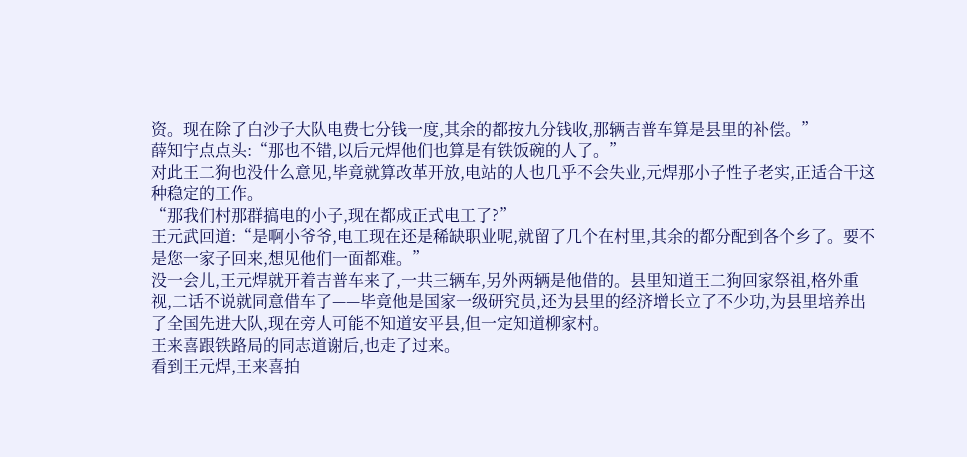资。现在除了白沙子大队电费七分钱一度,其余的都按九分钱收,那辆吉普车算是县里的补偿。”
薛知宁点点头:“那也不错,以后元焊他们也算是有铁饭碗的人了。”
对此王二狗也没什么意见,毕竟就算改革开放,电站的人也几乎不会失业,元焊那小子性子老实,正适合干这种稳定的工作。
“那我们村那群搞电的小子,现在都成正式电工了?”
王元武回道:“是啊小爷爷,电工现在还是稀缺职业呢,就留了几个在村里,其余的都分配到各个乡了。要不是您一家子回来,想见他们一面都难。”
没一会儿,王元焊就开着吉普车来了,一共三辆车,另外两辆是他借的。县里知道王二狗回家祭祖,格外重视,二话不说就同意借车了——毕竟他是国家一级研究员,还为县里的经济增长立了不少功,为县里培养出了全国先进大队,现在旁人可能不知道安平县,但一定知道柳家村。
王来喜跟铁路局的同志道谢后,也走了过来。
看到王元焊,王来喜拍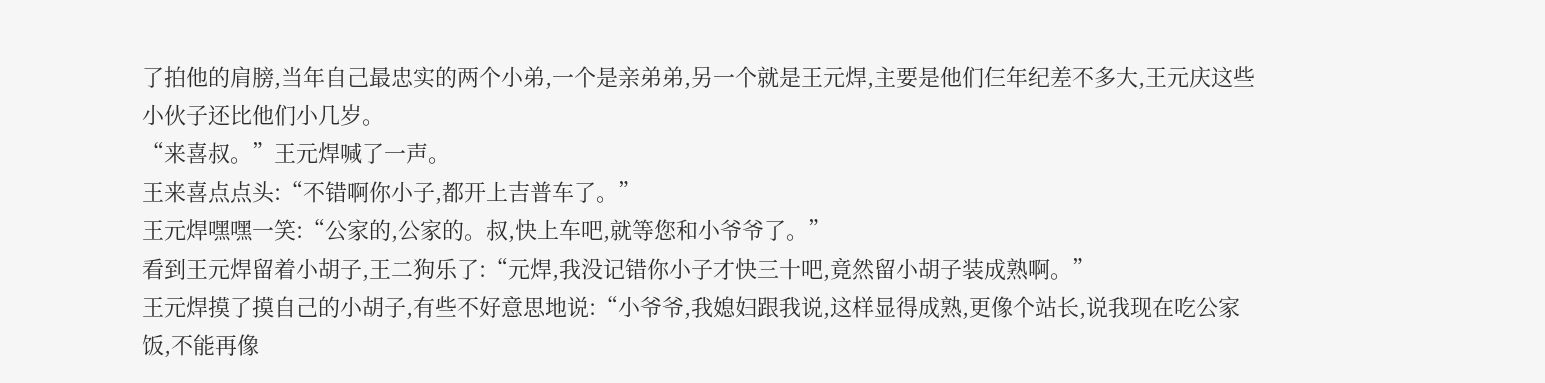了拍他的肩膀,当年自己最忠实的两个小弟,一个是亲弟弟,另一个就是王元焊,主要是他们仨年纪差不多大,王元庆这些小伙子还比他们小几岁。
“来喜叔。”王元焊喊了一声。
王来喜点点头:“不错啊你小子,都开上吉普车了。”
王元焊嘿嘿一笑:“公家的,公家的。叔,快上车吧,就等您和小爷爷了。”
看到王元焊留着小胡子,王二狗乐了:“元焊,我没记错你小子才快三十吧,竟然留小胡子装成熟啊。”
王元焊摸了摸自己的小胡子,有些不好意思地说:“小爷爷,我媳妇跟我说,这样显得成熟,更像个站长,说我现在吃公家饭,不能再像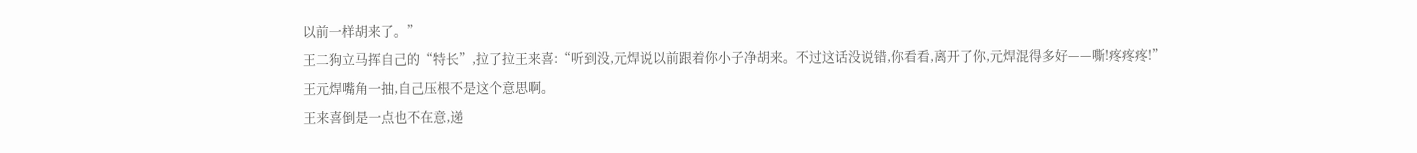以前一样胡来了。”
王二狗立马挥自己的“特长”,拉了拉王来喜:“听到没,元焊说以前跟着你小子净胡来。不过这话没说错,你看看,离开了你,元焊混得多好——嘶!疼疼疼!”
王元焊嘴角一抽,自己压根不是这个意思啊。
王来喜倒是一点也不在意,递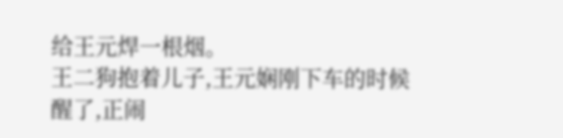给王元焊一根烟。
王二狗抱着儿子,王元娴刚下车的时候醒了,正闹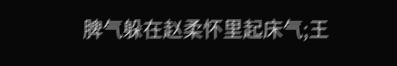脾气躲在赵柔怀里起床气;王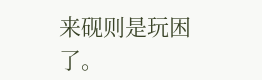来砚则是玩困了。